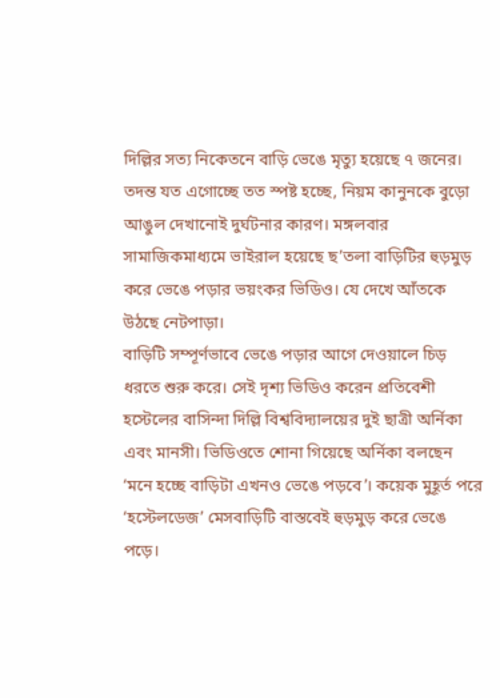দিল্লির সত্য নিকেতনে বাড়ি ভেঙে মৃত্যু হয়েছে ৭ জনের। তদন্ত যত এগোচ্ছে তত স্পষ্ট হচ্ছে, নিয়ম কানুনকে বুড়ো আঙুল দেখানোই দুর্ঘটনার কারণ। মঙ্গলবার সামাজিকমাধ্যমে ভাইরাল হয়েছে ছ’তলা বাড়িটির হুড়মুড় করে ভেঙে পড়ার ভয়ংকর ভিডিও। যে দেখে আঁতকে উঠছে নেটপাড়া।
বাড়িটি সম্পূর্ণভাবে ভেঙে পড়ার আগে দেওয়ালে চিড় ধরতে শুরু করে। সেই দৃশ্য ভিডিও করেন প্রতিবেশী হস্টেলের বাসিন্দা দিল্লি বিশ্ববিদ্যালয়ের দুই ছাত্রী অর্নিকা এবং মানসী। ভিডিওতে শোনা গিয়েছে অর্নিকা বলছেন ‘মনে হচ্ছে বাড়িটা এখনও ভেঙে পড়বে’। কয়েক মুহূর্ত পরে ‘হস্টেলডেজ’ মেসবাড়িটি বাস্তবেই হুড়মুড় করে ভেঙে পড়ে।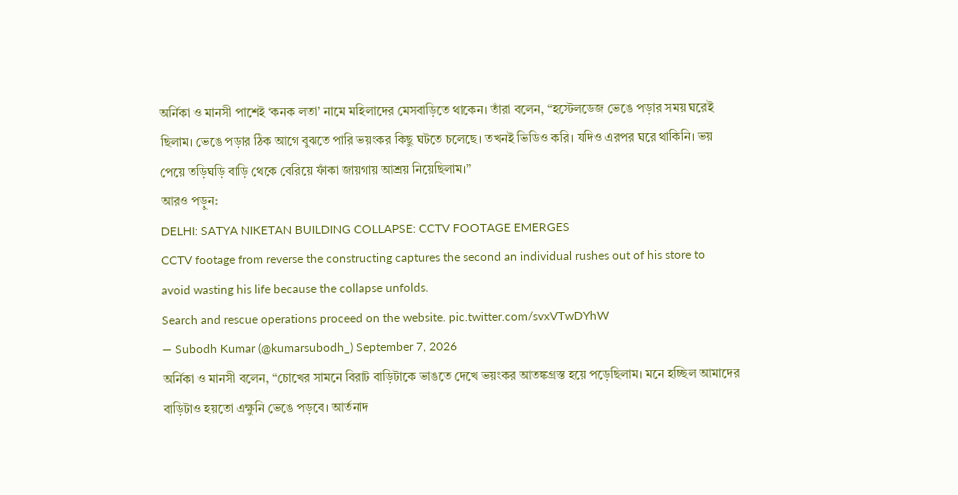অর্নিকা ও মানসী পাশেই ‘কনক লতা’ নামে মহিলাদের মেসবাড়িতে থাকেন। তাঁরা বলেন, “হস্টেলডেজ ভেঙে পড়ার সময় ঘরেই ছিলাম। ভেঙে পড়ার ঠিক আগে বুঝতে পারি ভয়ংকর কিছু ঘটতে চলেছে। তখনই ভিডিও করি। যদিও এরপর ঘরে থাকিনি। ভয় পেয়ে তড়িঘড়ি বাড়ি থেকে বেরিয়ে ফাঁকা জায়গায় আশ্রয় নিয়েছিলাম।”
আরও পড়ুন:
DELHI: SATYA NIKETAN BUILDING COLLAPSE: CCTV FOOTAGE EMERGES
CCTV footage from reverse the constructing captures the second an individual rushes out of his store to avoid wasting his life because the collapse unfolds.
Search and rescue operations proceed on the website. pic.twitter.com/svxVTwDYhW
— Subodh Kumar (@kumarsubodh_) September 7, 2026
অর্নিকা ও মানসী বলেন, “চোখের সামনে বিরাট বাড়িটাকে ভাঙতে দেখে ভয়ংকর আতঙ্কগ্রস্ত হয়ে পড়েছিলাম। মনে হচ্ছিল আমাদের বাড়িটাও হয়তো এক্ষুনি ভেঙে পড়বে। আর্তনাদ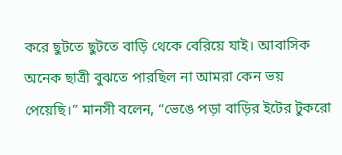করে ছুটতে ছুটতে বাড়ি থেকে বেরিয়ে যাই। আবাসিক অনেক ছাত্রী বুঝতে পারছিল না আমরা কেন ভয় পেয়েছি।” মানসী বলেন, “ভেঙে পড়া বাড়ির ইটের টুকরো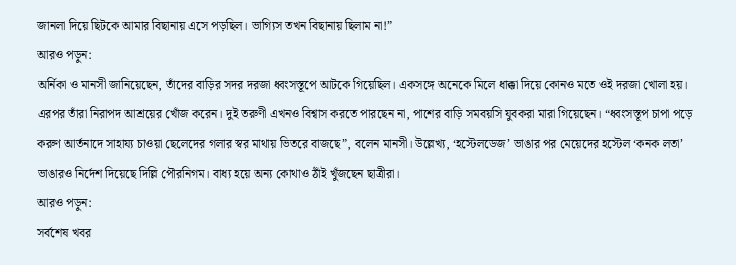জানলা দিয়ে ছিটকে আমার বিছানায় এসে পড়ছিল। ভাগ্যিস তখন বিছানায় ছিলাম না!”
আরও পড়ুন:
অর্নিকা ও মানসী জানিয়েছেন, তাঁদের বাড়ির সদর দরজা ধ্বংসস্তূপে আটকে গিয়েছিল। একসঙ্গে অনেকে মিলে ধাক্কা দিয়ে কোনও মতে ওই দরজা খোলা হয়। এরপর তাঁরা নিরাপদ আশ্রয়ের খোঁজ করেন। দুই তরুণী এখনও বিশ্বাস করতে পারছেন না, পাশের বাড়ি সমবয়সি যুবকরা মারা গিয়েছেন। “ধ্বংসস্তূপ চাপা পড়ে করুণ আর্তনাদে সাহায্য চাওয়া ছেলেদের গলার স্বর মাথায় ভিতরে বাজছে”, বলেন মানসী। উল্লেখ্য, ‘হস্টেলডেজ’ ভাঙার পর মেয়েদের হস্টেল ‘কনক লতা’ ভাঙারও নির্দেশ দিয়েছে দিল্লি পৌরনিগম। বাধ্য হয়ে অন্য কোথাও ঠাঁই খুঁজছেন ছাত্রীরা।
আরও পড়ুন:
সর্বশেষ খবর